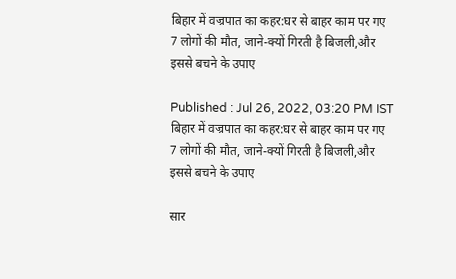बिहार में वज्रपात का कहर:घर से बाहर काम पर गए 7 लोगों की मौत, जाने-क्यों गिरती है बिजली,और इससे बचने के उपाए

Published : Jul 26, 2022, 03:20 PM IST
बिहार में वज्रपात का कहर:घर से बाहर काम पर गए 7 लोगों की मौत, जाने-क्यों गिरती है बिजली,और इससे बचने के उपाए

सार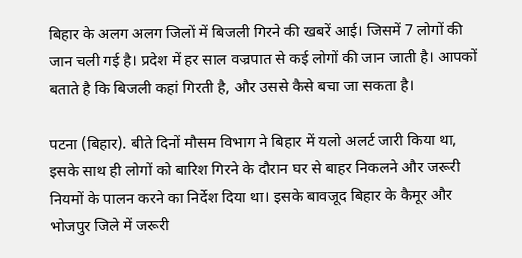बिहार के अलग अलग जिलों में बिजली गिरने की खबरें आई। जिसमें 7 लोगों की जान चली गई है। प्रदेश में हर साल वज्रपात से कई लोगों की जान जाती है। आपकों बताते है कि बिजली कहां गिरती है, और उससे कैसे बचा जा सकता है।

पटना (बिहार). बीते दिनों मौसम विभाग ने बिहार में यलो अलर्ट जारी किया था, इसके साथ ही लोगों को बारिश गिरने के दौरान घर से बाहर निकलने और जरूरी नियमों के पालन करने का निर्देश दिया था। इसके बावजूद बिहार के कैमूर और भोजपुर जिले में जरूरी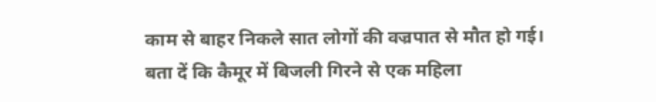काम से बाहर निकले सात लोगों की वज्रपात से मौत हो गई। बता दें कि कैमूर में बिजली गिरने से एक महिला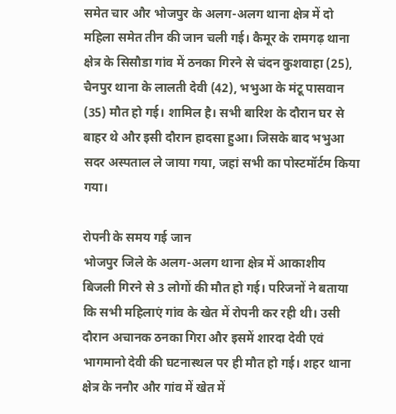समेत चार और भोजपुर के अलग-अलग थाना क्षेत्र में दो महिला समेत तीन की जान चली गई। कैमूर के रामगढ़ थाना क्षेत्र के सिसौडा गांव में ठनका गिरने से चंदन कुशवाहा (25), चैनपुर थाना के लालती देवी (42), भभुआ के मंटू पासवान (35) मौत हो गई। शामिल है। सभी बारिश के दौरान घर से बाहर थे और इसी दौरान हादसा हुआ। जिसके बाद भभुआ सदर अस्पताल ले जाया गया, जहां सभी का पोस्टमॉर्टम किया गया।

रोपनी के समय गई जान
भोजपुर जिले के अलग-अलग थाना क्षेत्र में आकाशीय बिजली गिरने से 3 लोगों की मौत हो गई। परिजनों ने बताया कि सभी महिलाएं गांव के खेत में रोपनी कर रही थी। उसी दौरान अचानक ठनका गिरा और इसमें शारदा देवी एवं भागमानो देवी की घटनास्थल पर ही मौत हो गई। शहर थाना क्षेत्र के ननौर और गांव में खेत में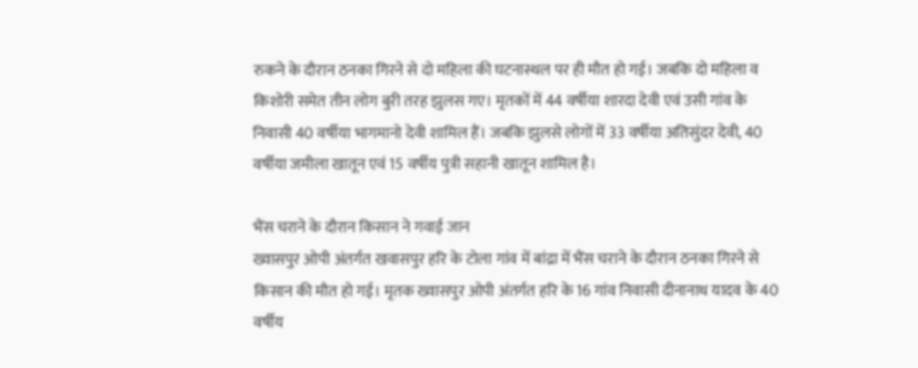रुकने के दौरान ठनका गिरने से दो महिला की घटनास्थल पर ही मौत हो गई। जबकि दो महिला व किशोरी समेत तीन लोग बुरी तरह झुलस गए। मृतकों में 44 वर्षीया शारदा देवी एवं उसी गांव के निवासी 40 वर्षीया भागमानो देवी शामिल हैं। जबकि झुलसे लोगों में 33 वर्षीया अतिसुंदर देवी, 40 वर्षीया जमीला खातून एवं 15 वर्षीय पुत्री सहानी खातून शामिल है।

भैंस चराने के दौरान किसान ने गवाई जान
ख्वासपुर ओपी अंतर्गत खवासपुर हरि के टोला गांव में बांद्रा में भैंस चराने के दौरान ठनका गिरने से किसान की मौत हो गई। मृतक ख्वासपुर ओपी अंतर्गत हरि के 16 गांव निवासी दीनानाथ यादव के 40 वर्षीय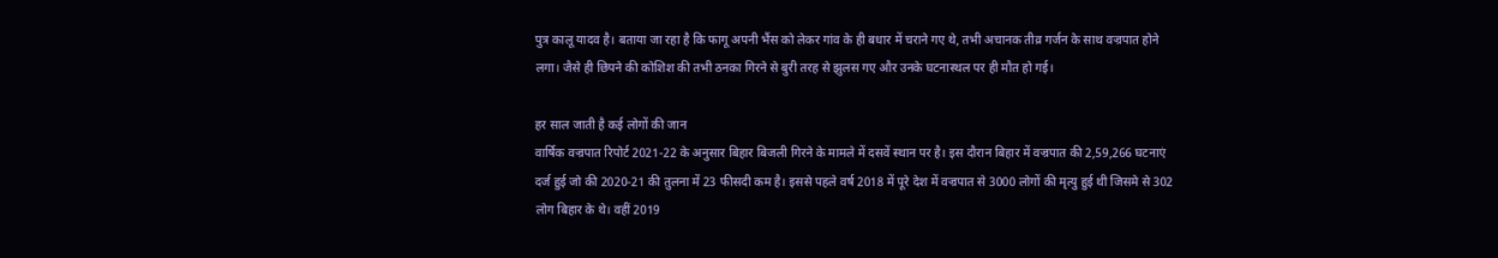पुत्र कालू यादव है। बताया जा रहा है कि फागू अपनी भैंस को लेकर गांव के ही बधार में चराने गए थे, तभी अचानक तीव्र गर्जन के साथ वज्रपात होने लगा। जैसे ही छिपने की कोशिश की तभी ठनका गिरने से बुरी तरह से झुलस गए और उनके घटनास्थल पर ही मौत हो गई।

हर साल जाती है कई लोगों की जान
वार्षिक वज्रपात रिपोर्ट 2021-22 के अनुसार बिहार बिजली गिरने के मामले में दसवें स्थान पर है। इस दौरान बिहार में वज्रपात की 2,59,266 घटनाएं दर्ज हुई जो की 2020-21 की तुलना में 23 फीसदी कम है। इससे पहले वर्ष 2018 में पूरे देश में वज्रपात से 3000 लोगों की मृत्यु हुई थी जिसमे से 302 लोग बिहार के थे। वहीं 2019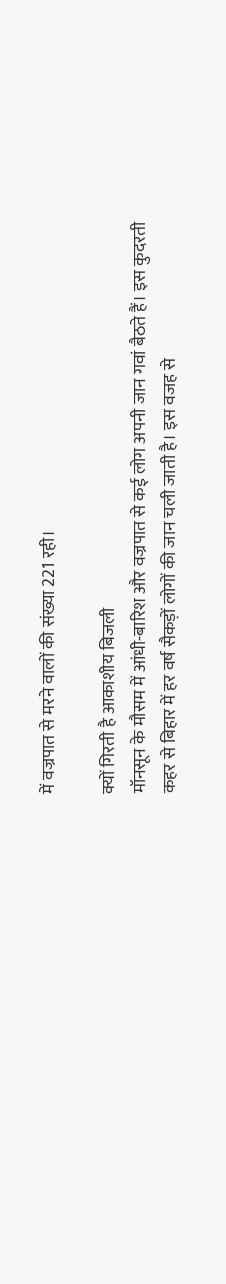में वज्रपात से मरने वालों की संख्या 221 रही।

क्यों गिरती है आकाशीय बिजली
मॉनसून के मौसम में आंधी-बारिश और वज्रपात से कई लोग अपनी जान गवां बैठते हैं। इस कुदरती कहर से बिहार में हर वर्ष सैकड़ों लोगों की जान चली जाती है। इस वजह से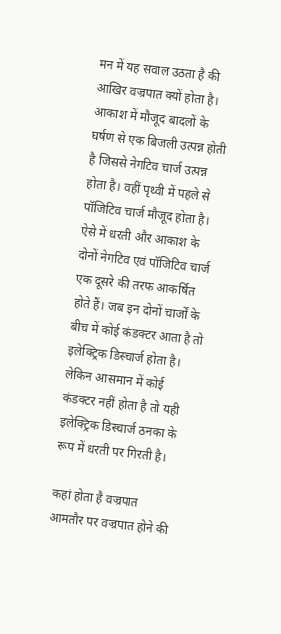मन में यह सवाल उठता है की आखिर वज्रपात क्यों होता है। आकाश में मौजूद बादलों के घर्षण से एक बिजली उत्पन्न होती है जिससे नेगटिव चार्ज उत्पन्न होता है। वहीं पृथ्वी में पहले से पॉजिटिव चार्ज मौजूद होता है। ऐसे में धरती और आकाश के दोनों नेगटिव एवं पॉजिटिव चार्ज एक दूसरे की तरफ आकर्षित होते हैं। जब इन दोनों चार्जों के बीच में कोई कंडक्टर आता है तो इलेक्ट्रिक डिस्चार्ज होता है। लेकिन आसमान में कोई कंडक्टर नहीं होता है तो यही इलेक्ट्रिक डिस्चार्ज ठनका के रूप में धरती पर गिरती है।

कहां होता है वज्रपात
आमतौर पर वज्रपात होने की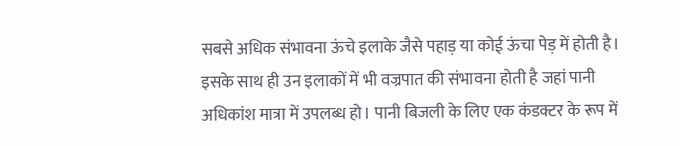सबसे अधिक संभावना ऊंचे इलाके जैसे पहाड़ या कोई ऊंचा पेड़ में होती है।  इसके साथ ही उन इलाकों में भी वज्रपात की संभावना होती है जहां पानी अधिकांश मात्रा में उपलब्ध हो। पानी बिजली के लिए एक कंडक्टर के रूप में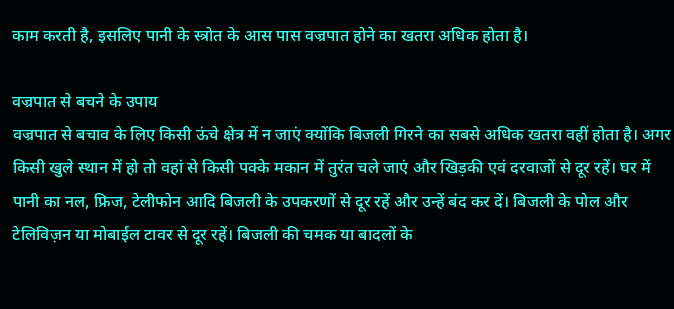काम करती है, इसलिए पानी के स्त्रोत के आस पास वज्रपात होने का खतरा अधिक होता है।

वज्रपात से बचने के उपाय
वज्रपात से बचाव के लिए किसी ऊंचे क्षेत्र में न जाएं क्योंकि बिजली गिरने का सबसे अधिक खतरा वहीं होता है। अगर किसी खुले स्थान में हो तो वहां से किसी पक्के मकान में तुरंत चले जाएं और खिड़की एवं दरवाजों से दूर रहें। घर में पानी का नल, फ्रिज, टेलीफोन आदि बिजली के उपकरणों से दूर रहें और उन्हें बंद कर दें। बिजली के पोल और टेलिविज़न या मोबाईल टावर से दूर रहें। बिजली की चमक या बादलों के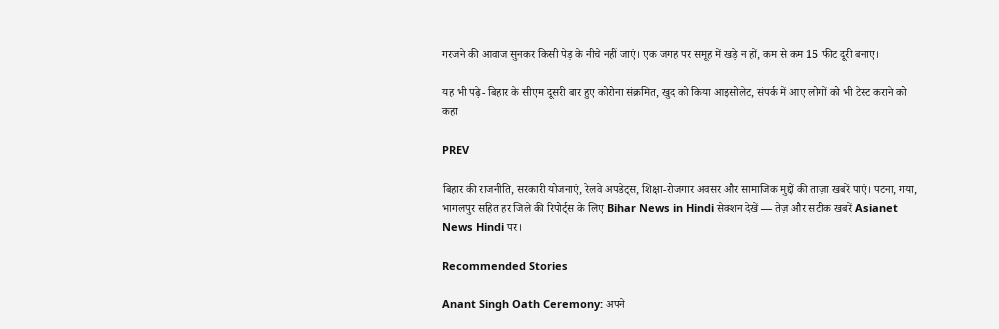गरजने की आवाज सुनकर किसी पेड़ के नीचे नहीं जाएं। एक जगह पर समूह में खड़े न हों, कम से कम 15 फीट दूरी बनाए।

यह भी पढ़े- बिहार के सीएम दूसरी बार हुए कोरोना संक्रमित, खुद को किया आइसोलेट, संपर्क में आए लोगों को भी टेस्ट कराने को कहा

PREV

बिहार की राजनीति, सरकारी योजनाएं, रेलवे अपडेट्स, शिक्षा-रोजगार अवसर और सामाजिक मुद्दों की ताज़ा खबरें पाएं। पटना, गया, भागलपुर सहित हर जिले की रिपोर्ट्स के लिए Bihar News in Hindi सेक्शन देखें — तेज़ और सटीक खबरें Asianet News Hindi पर।

Recommended Stories

Anant Singh Oath Ceremony: अपने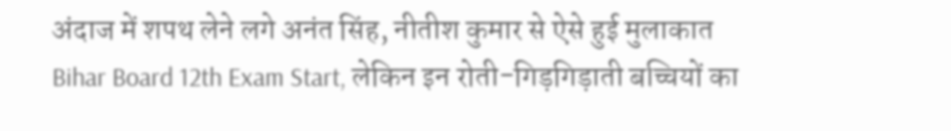अंदाज में शपथ लेने लगे अनंत सिंह, नीतीश कुमार से ऐसे हुई मुलाकात
Bihar Board 12th Exam Start, लेकिन इन रोती-गिड़गिड़ाती बच्चियों का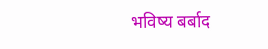भविष्य बर्बाद